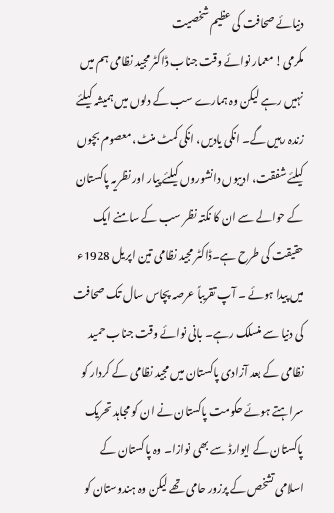دنیائے صحافت کی عظیم شخصیت
مکرمی! معمار نوائے وقت جناب ڈاکٹر مجید نظامی ہم میں نہیں رہے لیکن وہ ہمارے سب کے دلوں میں ہمیشہ کیلئے زندہ رہیں گے۔ انکی یادیں، انکی کمٹ منٹ، معصوم بچوں کیلئے شفقت، ادیبوں دانشوروں کیلئے پیار اور نظریہ پاکستان کے حوالے سے ان کا نکتہ نظر سب کے سامنے ایک حقیقت کی طرح ہے۔ڈاکٹر مجید نظامی تین اپریل 1928ء میں پیدا ہوئے ۔ آپ تقریباً عرصہ پچاس سال تک صحافت کی دنیا سے منسلک رہے۔ بانی نوائے وقت جناب حمید نظامی کے بعد آزادی پاکستان میں مجید نظامی کے کردار کو سراہتے ہوئے حکومت پاکستان نے ان کو مجاہد تحریک پاکستان کے ایوارڈ سے بھی نوازا۔ وہ پاکستان کے اسلامی تشخص کے پرزور حامی تھے لیکن وہ ہندوستان کو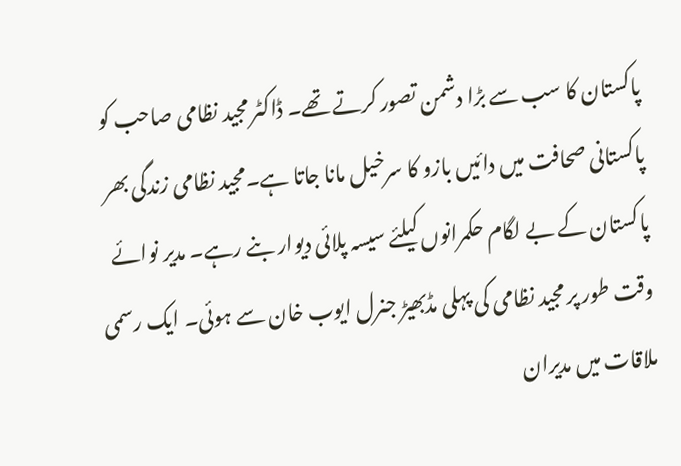پاکستان کا سب سے بڑا دشمن تصور کرتے تھے۔ ڈاکٹر مجید نظامی صاحب کو پاکستانی صحافت میں دائیں بازو کا سرخیل مانا جاتا ہے۔مجید نظامی زندگی بھر پاکستان کے بے لگام حکمرانوں کیلئے سیسہ پلائی دیوار بنے رہے۔ مدیر نوائے وقت طور پر مجید نظامی کی پہلی مڈبھیڑ جنرل ایوب خان سے ہوئی۔ ایک رسمی ملاقات میں مدیران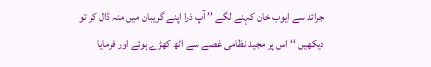جرائد سے ایوب خان کہنے لگے ’’ آپ ذرا اپنے گریبان میں منہ ڈال کر تو دیکھیں ‘‘ اس پر مجید نظامی غصے سے اٹھ کھڑے ہوئے اور فرمایا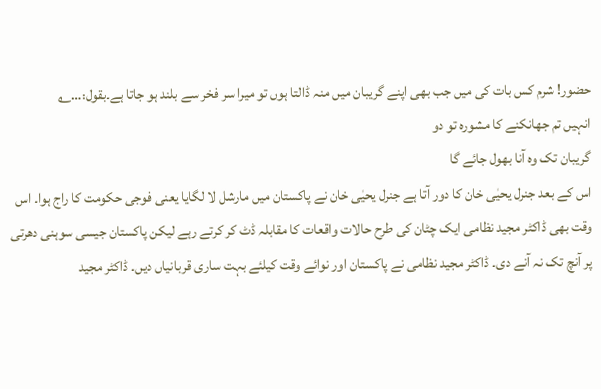حضور! شرم کس بات کی میں جب بھی اپنے گریبان میں منہ ڈالتا ہوں تو میرا سر فخر سے بلند ہو جاتا ہے۔بقول:…؎
انہیں تم جھانکنے کا مشورہ تو دو
گریبان تک وہ آنا بھول جائے گا
اس کے بعد جنرل یحیٰی خان کا دور آتا ہے جنرل یحیٰی خان نے پاکستان میں مارشل لا لگایا یعنی فوجی حکومت کا راج ہوا۔ اس وقت بھی ڈاکٹر مجید نظامی ایک چٹان کی طرح حالات واقعات کا مقابلہ ڈٹ کر کرتے رہے لیکن پاکستان جیسی سوہنی دھرتی پر آنچ تک نہ آنے دی۔ ڈاکٹر مجید نظامی نے پاکستان اور نوائے وقت کیلئے بہت ساری قربانیاں دیں۔ ڈاکٹر مجید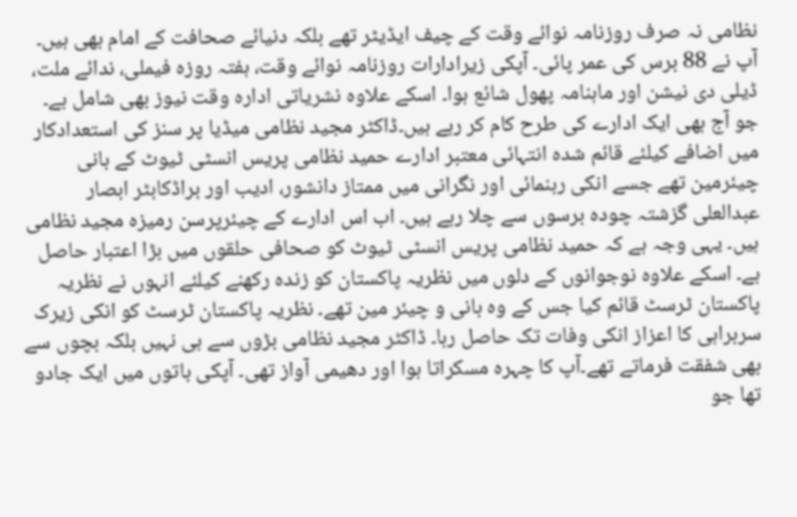نظامی نہ صرف روزنامہ نوائے وقت کے چیف ایڈیٹر تھے بلکہ دنیائے صحافت کے امام بھی ہیں۔ آپ نے 88 برس کی عمر پائی۔ آپکی زیرادارات روزنامہ نوائے وقت، ہفتہ روزہ فیملی، ندائے ملت، ڈیلی دی نیشن اور ماہنامہ پھول شائع ہوا۔ اسکے علاوہ نشریاتی ادارہ وقت نیوز بھی شامل ہے۔ جو آج بھی ایک ادارے کی طرح کام کر رہے ہیں۔ڈاکٹر مجید نظامی میڈیا پر سنز کی استعدادکار میں اضافے کیلئے قائم شدہ انتہائی معتبر ادارے حمید نظامی پریس انسٹی ٹیوٹ کے بانی چیئرمین تھے جسے انکی رہنمائی اور نگرانی میں ممتاز دانشور، ادیب اور براڈکابٹر ابصار عبدالعلی گزشتہ چودہ برسوں سے چلا رہے ہیں۔ اب اس ادارے کے چیئرپرسن رمیزہ مجید نظامی ہیں۔ یہی وجہ ہے کہ حمید نظامی پریس انسٹی ٹیوٹ کو صحافی حلقوں میں بڑا اعتبار حاصل ہے۔ اسکے علاوہ نوجوانوں کے دلوں میں نظریہ پاکستان کو زندہ رکھنے کیلئے انہوں نے نظریہ پاکستان ٹرسٹ قائم کیا جس کے وہ بانی و چیئر مین تھے۔ نظریہ پاکستان ٹرسٹ کو انکی زیرک سربراہی کا اعزاز انکی وفات تک حاصل رہا۔ ڈاکٹر مجید نظامی بڑوں سے ہی نہیں بلکہ بچوں سے بھی شفقت فرماتے تھے۔آپ کا چہرہ مسکراتا ہوا اور دھیمی آواز تھی۔ آپکی باتوں میں ایک جادو تھا جو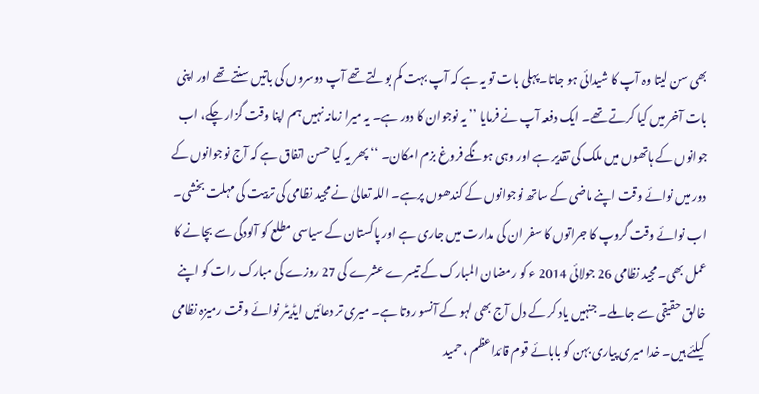بھی سن لیتا وہ آپ کا شیدائی ہو جاتا۔پہلی بات تو یہ ہے کہ آپ بہت کم بولتے تھے آپ دوسروں کی باتیں سنتے تھے اور اپنی بات آخر میں کیا کرتے تھے۔ ایک دفعہ آپ نے فرمایا ’’ یہ نوجوان کا دور ہے۔ یہ میرا زمانہ نہیں ہم اپنا وقت گزار چکے، اب جوانوں کے ہاتھوں میں ملک کی تقدیر ہے اور وہی ہونگے فروغ بزم امکان۔ ‘‘ پھر یہ کیا حسن اتفاق ہے کہ آج نوجوانوں کے دور میں نوائے وقت اپنے ماضی کے ساتھ نوجوانوں کے کندھوں پرہے۔ اللہ تعالیٰ نے مجید نظامی کی تربیت کی مہلت بخشی۔ اب نوائے وقت گروپ کا جراتوں کا سفر ان کی مدارت میں جاری ہے اور پاکستان کے سیاسی مطلع کو آلودگی سے بچانے کا عمل بھی۔مجید نظامی 26 جولائی 2014 ء کو رمضان المبارک کے تیسرے عشرے کی 27 روزے کی مبارک رات کو اپنے خالق حقیقی سے جا ملے۔ جنہیں یاد کر کے دل آج بھی لہو کے آنسو روتا ہے۔ میری تر دعائیں ایڈیٹر نوائے وقت رمیزہ نظامی کیلئے ہیں۔ خدا میری پیاری بہن کو بابائے قوم قائداعظم ، حمید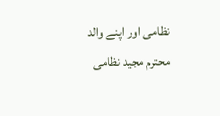نظامی اور اپنے والد محترم مجید نظامی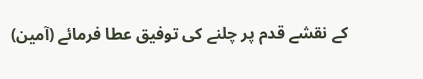کے نقشے قدم پر چلنے کی توفیق عطا فرمائے (آمین)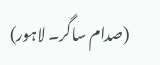(صدام ساگر۔ لاہور)